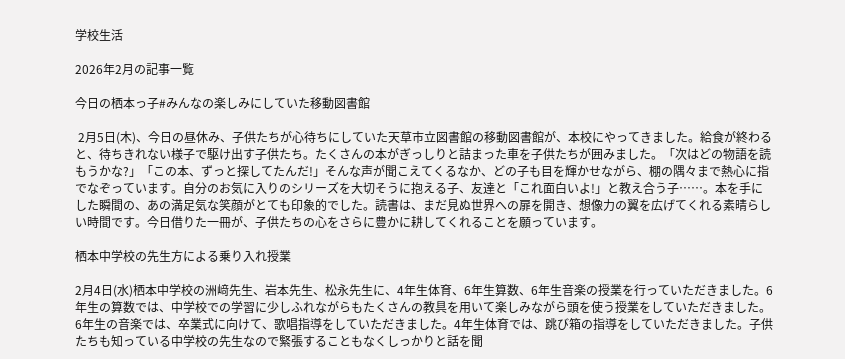学校生活

2026年2月の記事一覧

今日の栖本っ子#みんなの楽しみにしていた移動図書館

 2月5日(木)、今日の昼休み、子供たちが心待ちにしていた天草市立図書館の移動図書館が、本校にやってきました。給食が終わると、待ちきれない様子で駆け出す子供たち。たくさんの本がぎっしりと詰まった車を子供たちが囲みました。「次はどの物語を読もうかな?」「この本、ずっと探してたんだ!」そんな声が聞こえてくるなか、どの子も目を輝かせながら、棚の隅々まで熱心に指でなぞっています。自分のお気に入りのシリーズを大切そうに抱える子、友達と「これ面白いよ!」と教え合う子……。本を手にした瞬間の、あの満足気な笑顔がとても印象的でした。読書は、まだ見ぬ世界への扉を開き、想像力の翼を広げてくれる素晴らしい時間です。今日借りた一冊が、子供たちの心をさらに豊かに耕してくれることを願っています。

栖本中学校の先生方による乗り入れ授業

2月4日(水)栖本中学校の洲﨑先生、岩本先生、松永先生に、4年生体育、6年生算数、6年生音楽の授業を行っていただきました。6年生の算数では、中学校での学習に少しふれながらもたくさんの教具を用いて楽しみながら頭を使う授業をしていただきました。6年生の音楽では、卒業式に向けて、歌唱指導をしていただきました。4年生体育では、跳び箱の指導をしていただきました。子供たちも知っている中学校の先生なので緊張することもなくしっかりと話を聞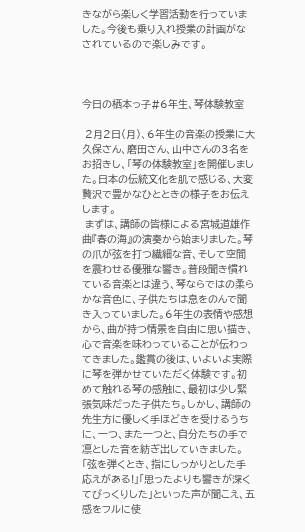きながら楽しく学習活動を行っていました。今後も乗り入れ授業の計画がなされているので楽しみです。



今日の栖本っ子#6年生、琴体験教室

 2月2日(月)、6年生の音楽の授業に大久保さん、磨田さん、山中さんの3名をお招きし、「琴の体験教室」を開催しました。日本の伝統文化を肌で感じる、大変贅沢で豊かなひとときの様子をお伝えします。
 まずは、講師の皆様による宮城道雄作曲『春の海』の演奏から始まりました。琴の爪が弦を打つ繊細な音、そして空間を震わせる優雅な響き。普段聞き慣れている音楽とは違う、琴ならではの柔らかな音色に、子供たちは息をのんで聞き入っていました。6年生の表情や感想から、曲が持つ情景を自由に思い描き、心で音楽を味わっていることが伝わってきました。鑑賞の後は、いよいよ実際に琴を弾かせていただく体験です。初めて触れる琴の感触に、最初は少し緊張気味だった子供たち。しかし、講師の先生方に優しく手ほどきを受けるうちに、一つ、また一つと、自分たちの手で凛とした音を紡ぎ出していきました。「弦を弾くとき、指にしっかりとした手応えがある!」「思ったよりも響きが深くてびっくりした」といった声が聞こえ、五感をフルに使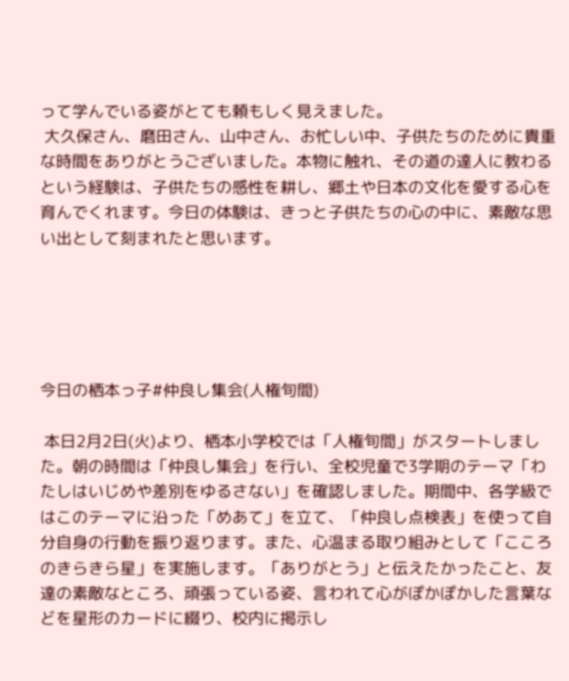って学んでいる姿がとても頼もしく見えました。
 大久保さん、磨田さん、山中さん、お忙しい中、子供たちのために貴重な時間をありがとうございました。本物に触れ、その道の達人に教わるという経験は、子供たちの感性を耕し、郷土や日本の文化を愛する心を育んでくれます。今日の体験は、きっと子供たちの心の中に、素敵な思い出として刻まれたと思います。





今日の栖本っ子#仲良し集会(人権旬間)

 本日2月2日(火)より、栖本小学校では「人権旬間」がスタートしました。朝の時間は「仲良し集会」を行い、全校児童で3学期のテーマ「わたしはいじめや差別をゆるさない」を確認しました。期間中、各学級ではこのテーマに沿った「めあて」を立て、「仲良し点検表」を使って自分自身の行動を振り返ります。また、心温まる取り組みとして「こころのきらきら星」を実施します。「ありがとう」と伝えたかったこと、友達の素敵なところ、頑張っている姿、言われて心がぽかぽかした言葉などを星形のカードに綴り、校内に掲示し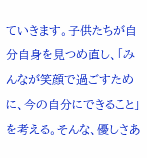ていきます。子供たちが自分自身を見つめ直し、「みんなが笑顔で過ごすために、今の自分にできること」を考える。そんな、優しさあ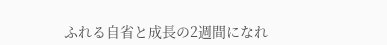ふれる自省と成長の2週間になれ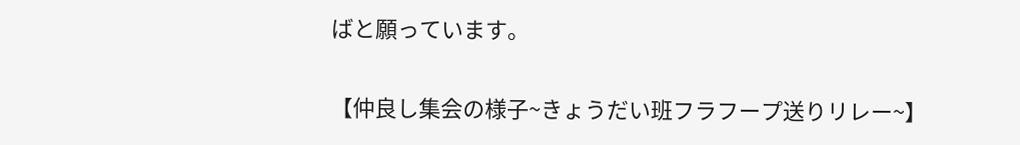ばと願っています。

【仲良し集会の様子~きょうだい班フラフープ送りリレー~】